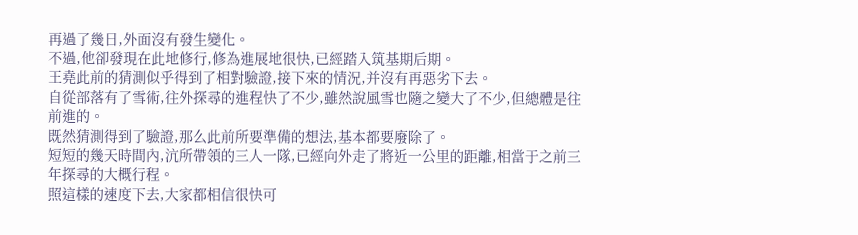再過了幾日,外面沒有發生變化。
不過,他卻發現在此地修行,修為進展地很快,已經踏入筑基期后期。
王堯此前的猜測似乎得到了相對驗證,接下來的情況,并沒有再惡劣下去。
自從部落有了雪術,往外探尋的進程快了不少,雖然說風雪也隨之變大了不少,但總體是往前進的。
既然猜測得到了驗證,那么此前所要準備的想法,基本都要廢除了。
短短的幾天時間內,沆所帶領的三人一隊,已經向外走了將近一公里的距離,相當于之前三年探尋的大概行程。
照這樣的速度下去,大家都相信很快可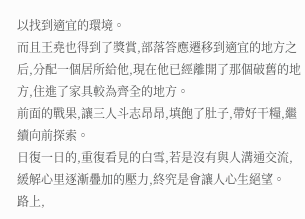以找到適宜的環境。
而且王堯也得到了獎賞,部落答應遷移到適宜的地方之后,分配一個居所給他,現在他已經離開了那個破舊的地方,住進了家具較為齊全的地方。
前面的戰果,讓三人斗志昂昂,填飽了肚子,帶好干糧,繼續向前探索。
日復一日的,重復看見的白雪,若是沒有與人溝通交流,緩解心里逐漸疊加的壓力,終究是會讓人心生絕望。
路上,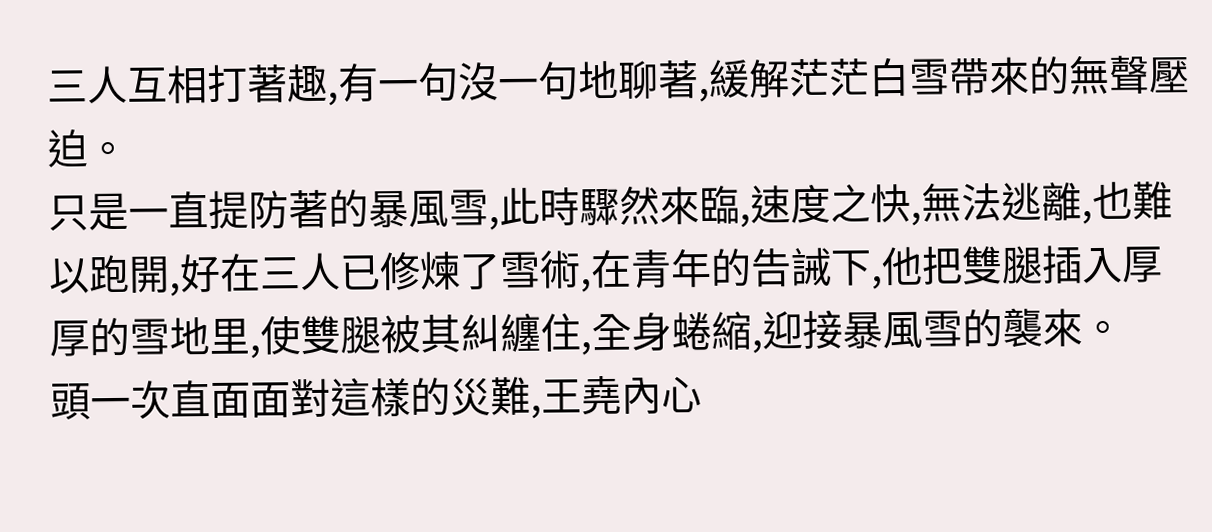三人互相打著趣,有一句沒一句地聊著,緩解茫茫白雪帶來的無聲壓迫。
只是一直提防著的暴風雪,此時驟然來臨,速度之快,無法逃離,也難以跑開,好在三人已修煉了雪術,在青年的告誡下,他把雙腿插入厚厚的雪地里,使雙腿被其糾纏住,全身蜷縮,迎接暴風雪的襲來。
頭一次直面面對這樣的災難,王堯內心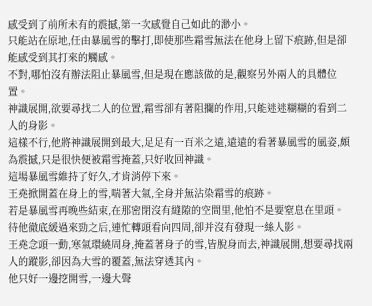感受到了前所未有的震撼,第一次感覺自己如此的渺小。
只能站在原地,任由暴風雪的擊打,即使那些霜雪無法在他身上留下痕跡,但是卻能感受到其打來的觸感。
不對,哪怕沒有辦法阻止暴風雪,但是現在應該做的是,觀察另外兩人的具體位置。
神識展開,欲要尋找二人的位置,霜雪卻有著阻攔的作用,只能迷迷糊糊的看到二人的身影。
這樣不行,他將神識展開到最大,足足有一百米之遠,遠遠的看著暴風雪的風姿,頗為震撼,只是很快便被霜雪掩蓋,只好收回神識。
這場暴風雪維持了好久,才肯消停下來。
王堯掀開蓋在身上的雪,喘著大氣,全身并無沾染霜雪的痕跡。
若是暴風雪再晚些結束,在那密閉沒有縫隙的空間里,他怕不是要窒息在里頭。
待他徹底緩過來勁之后,連忙轉頭看向四周,卻并沒有發現一絲人影。
王堯念頭一動,寒氣環繞周身,掩蓋著身子的雪,皆脫身而去,神識展開,想要尋找兩人的蹤影,卻因為大雪的覆蓋,無法穿透其內。
他只好一邊挖開雪,一邊大聲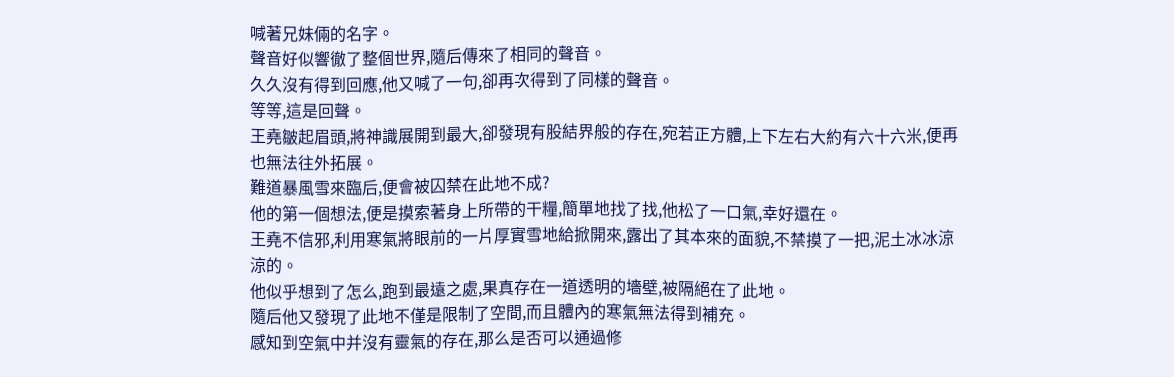喊著兄妹倆的名字。
聲音好似響徹了整個世界,隨后傳來了相同的聲音。
久久沒有得到回應,他又喊了一句,卻再次得到了同樣的聲音。
等等,這是回聲。
王堯皺起眉頭,將神識展開到最大,卻發現有股結界般的存在,宛若正方體,上下左右大約有六十六米,便再也無法往外拓展。
難道暴風雪來臨后,便會被囚禁在此地不成?
他的第一個想法,便是摸索著身上所帶的干糧,簡單地找了找,他松了一口氣,幸好還在。
王堯不信邪,利用寒氣將眼前的一片厚實雪地給掀開來,露出了其本來的面貌,不禁摸了一把,泥土冰冰涼涼的。
他似乎想到了怎么,跑到最遠之處,果真存在一道透明的墻壁,被隔絕在了此地。
隨后他又發現了此地不僅是限制了空間,而且體內的寒氣無法得到補充。
感知到空氣中并沒有靈氣的存在,那么是否可以通過修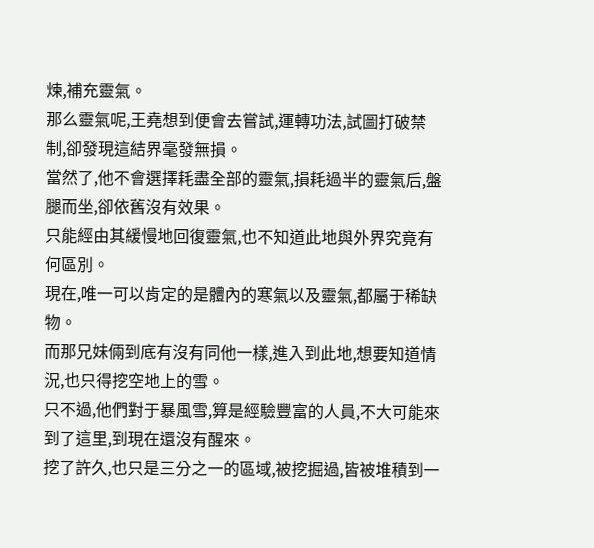煉,補充靈氣。
那么靈氣呢,王堯想到便會去嘗試,運轉功法,試圖打破禁制,卻發現這結界毫發無損。
當然了,他不會選擇耗盡全部的靈氣,損耗過半的靈氣后,盤腿而坐,卻依舊沒有效果。
只能經由其緩慢地回復靈氣,也不知道此地與外界究竟有何區別。
現在,唯一可以肯定的是體內的寒氣以及靈氣,都屬于稀缺物。
而那兄妹倆到底有沒有同他一樣,進入到此地,想要知道情況,也只得挖空地上的雪。
只不過,他們對于暴風雪,算是經驗豐富的人員,不大可能來到了這里,到現在還沒有醒來。
挖了許久,也只是三分之一的區域,被挖掘過,皆被堆積到一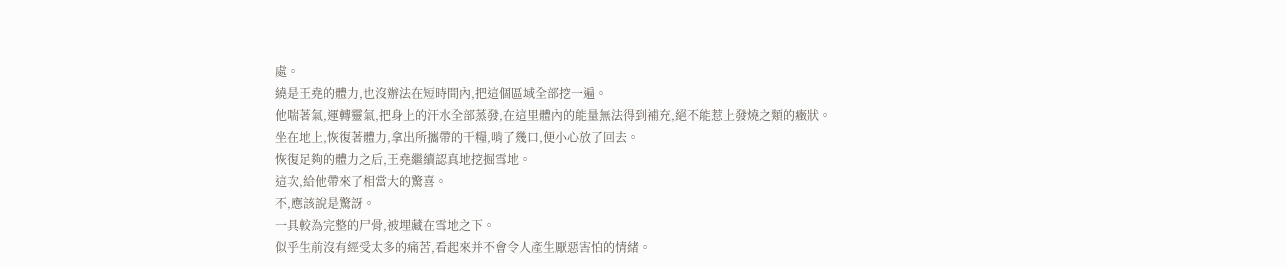處。
繞是王堯的體力,也沒辦法在短時間內,把這個區域全部挖一遍。
他喘著氣,運轉靈氣,把身上的汗水全部蒸發,在這里體內的能量無法得到補充,絕不能惹上發燒之類的癥狀。
坐在地上,恢復著體力,拿出所攜帶的干糧,啃了幾口,便小心放了回去。
恢復足夠的體力之后,王堯繼續認真地挖掘雪地。
這次,給他帶來了相當大的驚喜。
不,應該說是驚訝。
一具較為完整的尸骨,被埋藏在雪地之下。
似乎生前沒有經受太多的痛苦,看起來并不會令人產生厭惡害怕的情緒。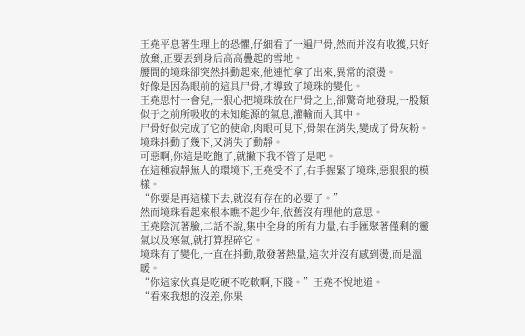王堯平息著生理上的恐懼,仔細看了一遍尸骨,然而并沒有收獲,只好放棄,正要丟到身后高高疊起的雪地。
腰間的境珠卻突然抖動起來,他連忙拿了出來,異常的滾燙。
好像是因為眼前的這具尸骨,才導致了境珠的變化。
王堯思忖一會兒,一狠心把境珠放在尸骨之上,卻驚奇地發現,一股類似于之前所吸收的未知能源的氣息,灌輸而入其中。
尸骨好似完成了它的使命,肉眼可見下,骨架在消失,變成了骨灰粉。
境珠抖動了幾下,又消失了動靜。
可惡啊,你這是吃飽了,就撇下我不管了是吧。
在這種寂靜無人的環境下,王堯受不了,右手握緊了境珠,惡狠狠的模樣。
“你要是再這樣下去,就沒有存在的必要了。”
然而境珠看起來根本瞧不起少年,依舊沒有理他的意思。
王堯陰沉著臉,二話不說,集中全身的所有力量,右手匯聚著僅剩的靈氣以及寒氣,就打算捏碎它。
境珠有了變化,一直在抖動,散發著熱量,這次并沒有感到燙,而是溫暖。
“你這家伙真是吃硬不吃軟啊,下賤。”王堯不悅地道。
“看來我想的沒差,你果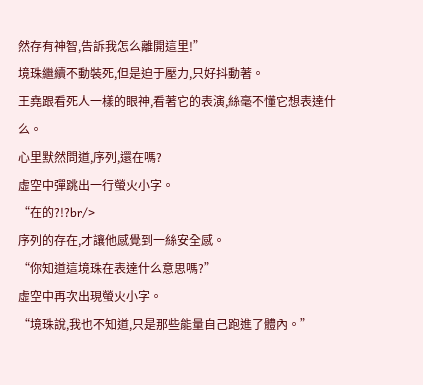然存有神智,告訴我怎么離開這里!”
境珠繼續不動裝死,但是迫于壓力,只好抖動著。
王堯跟看死人一樣的眼神,看著它的表演,絲毫不懂它想表達什么。
心里默然問道,序列,還在嗎?
虛空中彈跳出一行螢火小字。
“在的?!?br/>
序列的存在,才讓他感覺到一絲安全感。
“你知道這境珠在表達什么意思嗎?”
虛空中再次出現螢火小字。
“境珠說,我也不知道,只是那些能量自己跑進了體內。”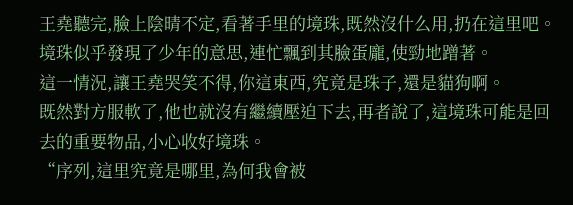王堯聽完,臉上陰晴不定,看著手里的境珠,既然沒什么用,扔在這里吧。
境珠似乎發現了少年的意思,連忙飄到其臉蛋龐,使勁地蹭著。
這一情況,讓王堯哭笑不得,你這東西,究竟是珠子,還是貓狗啊。
既然對方服軟了,他也就沒有繼續壓迫下去,再者說了,這境珠可能是回去的重要物品,小心收好境珠。
“序列,這里究竟是哪里,為何我會被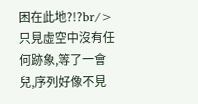困在此地?!?br/>
只見虛空中沒有任何跡象,等了一會兒,序列好像不見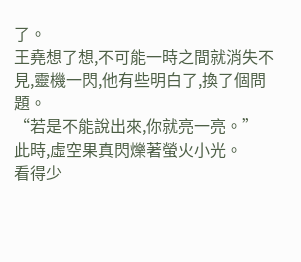了。
王堯想了想,不可能一時之間就消失不見,靈機一閃,他有些明白了,換了個問題。
“若是不能說出來,你就亮一亮。”
此時,虛空果真閃爍著螢火小光。
看得少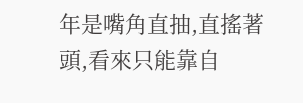年是嘴角直抽,直搖著頭,看來只能靠自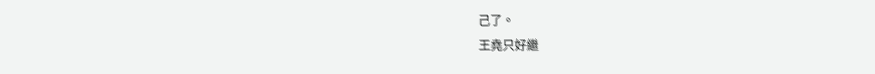己了。
王堯只好繼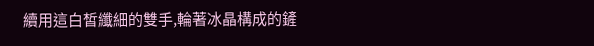續用這白皙纖細的雙手,輪著冰晶構成的鏟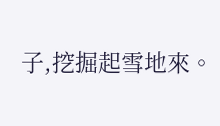子,挖掘起雪地來。